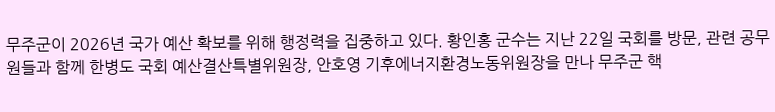무주군이 2026년 국가 예산 확보를 위해 행정력을 집중하고 있다. 황인홍 군수는 지난 22일 국회를 방문, 관련 공무원들과 함께 한병도 국회 예산결산특별위원장, 안호영 기후에너지환경노동위원장을 만나 무주군 핵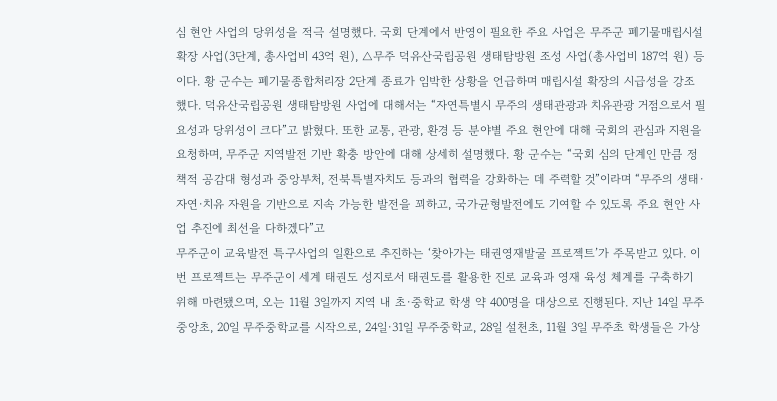심 현안 사업의 당위성을 적극 설명했다. 국회 단계에서 반영이 필요한 주요 사업은 무주군 폐기물매립시설 확장 사업(3단계, 총사업비 43억 원), △무주 덕유산국립공원 생태탐방원 조성 사업(총사업비 187억 원) 등이다. 황 군수는 폐기물종합처리장 2단계 종료가 임박한 상황을 언급하며 매립시설 확장의 시급성을 강조했다. 덕유산국립공원 생태탐방원 사업에 대해서는 “자연특별시 무주의 생태관광과 치유관광 거점으로서 필요성과 당위성이 크다”고 밝혔다. 또한 교통, 관광, 환경 등 분야별 주요 현안에 대해 국회의 관심과 지원을 요청하며, 무주군 지역발전 기반 확충 방안에 대해 상세히 설명했다. 황 군수는 “국회 심의 단계인 만큼 정책적 공감대 형성과 중앙부처, 전북특별자치도 등과의 협력을 강화하는 데 주력할 것”이라며 “무주의 생태·자연·치유 자원을 기반으로 지속 가능한 발전을 꾀하고, 국가균형발전에도 기여할 수 있도록 주요 현안 사업 추진에 최선을 다하겠다”고
무주군이 교육발전 특구사업의 일환으로 추진하는 ‘찾아가는 태권영재발굴 프로젝트’가 주목받고 있다. 이번 프로젝트는 무주군이 세계 태권도 성지로서 태권도를 활용한 진로 교육과 영재 육성 체계를 구축하기 위해 마련됐으며, 오는 11월 3일까지 지역 내 초·중학교 학생 약 400명을 대상으로 진행된다. 지난 14일 무주중앙초, 20일 무주중학교를 시작으로, 24일·31일 무주중학교, 28일 설천초, 11월 3일 무주초 학생들은 가상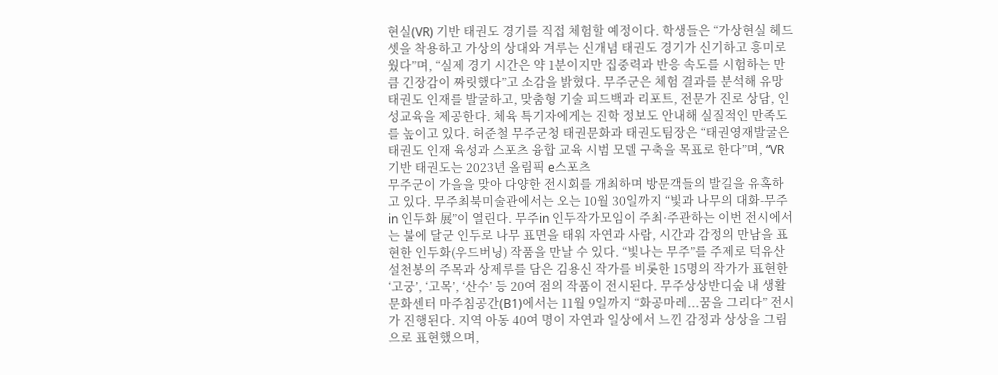현실(VR) 기반 태권도 경기를 직접 체험할 예정이다. 학생들은 “가상현실 헤드셋을 착용하고 가상의 상대와 겨루는 신개념 태권도 경기가 신기하고 흥미로웠다”며, “실제 경기 시간은 약 1분이지만 집중력과 반응 속도를 시험하는 만큼 긴장감이 짜릿했다”고 소감을 밝혔다. 무주군은 체험 결과를 분석해 유망 태권도 인재를 발굴하고, 맞춤형 기술 피드백과 리포트, 전문가 진로 상담, 인성교육을 제공한다. 체육 특기자에게는 진학 정보도 안내해 실질적인 만족도를 높이고 있다. 허준철 무주군청 태권문화과 태권도팀장은 “태권영재발굴은 태권도 인재 육성과 스포츠 융합 교육 시범 모델 구축을 목표로 한다”며, “VR 기반 태권도는 2023년 올림픽 e스포츠
무주군이 가을을 맞아 다양한 전시회를 개최하며 방문객들의 발길을 유혹하고 있다. 무주최북미술관에서는 오는 10월 30일까지 “빛과 나무의 대화-무주in 인두화 展”이 열린다. 무주in 인두작가모임이 주최·주관하는 이번 전시에서는 불에 달군 인두로 나무 표면을 태워 자연과 사람, 시간과 감정의 만남을 표현한 인두화(우드버닝) 작품을 만날 수 있다. “빛나는 무주”를 주제로 덕유산 설천봉의 주목과 상제루를 담은 김용신 작가를 비롯한 15명의 작가가 표현한 ‘고궁’, ‘고목’, ‘산수’ 등 20여 점의 작품이 전시된다. 무주상상반디숲 내 생활문화센터 마주침공간(B1)에서는 11월 9일까지 “화공마레...꿈을 그리다” 전시가 진행된다. 지역 아동 40여 명이 자연과 일상에서 느낀 감정과 상상을 그림으로 표현했으며,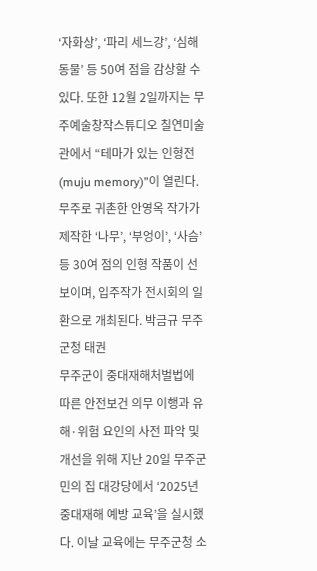‘자화상’, ‘파리 세느강’, ‘심해동물’ 등 50여 점을 감상할 수 있다. 또한 12월 2일까지는 무주예술창작스튜디오 칠연미술관에서 “테마가 있는 인형전(muju memory)”이 열린다. 무주로 귀촌한 안영옥 작가가 제작한 ‘나무’, ‘부엉이’, ‘사슴’ 등 30여 점의 인형 작품이 선보이며, 입주작가 전시회의 일환으로 개최된다. 박금규 무주군청 태권
무주군이 중대재해처벌법에 따른 안전보건 의무 이행과 유해·위험 요인의 사전 파악 및 개선을 위해 지난 20일 무주군민의 집 대강당에서 ‘2025년 중대재해 예방 교육’을 실시했다. 이날 교육에는 무주군청 소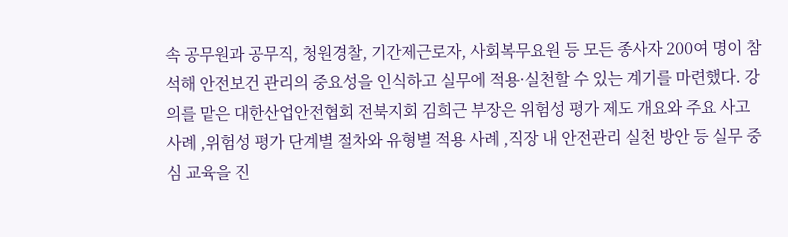속 공무원과 공무직, 청원경찰, 기간제근로자, 사회복무요원 등 모든 종사자 200여 명이 참석해 안전보건 관리의 중요성을 인식하고 실무에 적용·실천할 수 있는 계기를 마련했다. 강의를 맡은 대한산업안전협회 전북지회 김희근 부장은 위험성 평가 제도 개요와 주요 사고 사례 ,위험성 평가 단계별 절차와 유형별 적용 사례 ,직장 내 안전관리 실천 방안 등 실무 중심 교육을 진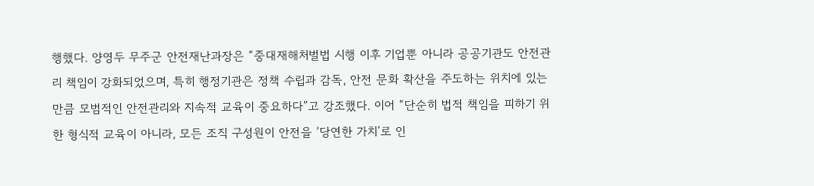행했다. 양영두 무주군 안전재난과장은 “중대재해처벌법 시행 이후 기업뿐 아니라 공공기관도 안전관리 책임이 강화되었으며, 특히 행정기관은 정책 수립과 감독, 안전 문화 확산을 주도하는 위치에 있는 만큼 모범적인 안전관리와 지속적 교육이 중요하다”고 강조했다. 이어 “단순히 법적 책임을 피하기 위한 형식적 교육이 아니라, 모든 조직 구성원이 안전을 ‘당연한 가치’로 인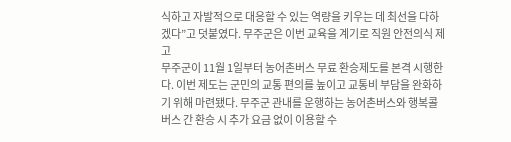식하고 자발적으로 대응할 수 있는 역량을 키우는 데 최선을 다하겠다”고 덧붙였다. 무주군은 이번 교육을 계기로 직원 안전의식 제고
무주군이 11월 1일부터 농어촌버스 무료 환승제도를 본격 시행한다. 이번 제도는 군민의 교통 편의를 높이고 교통비 부담을 완화하기 위해 마련됐다. 무주군 관내를 운행하는 농어촌버스와 행복콜버스 간 환승 시 추가 요금 없이 이용할 수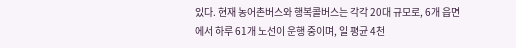있다. 현재 농어촌버스와 행복콜버스는 각각 20대 규모로, 6개 읍면에서 하루 61개 노선이 운행 중이며, 일 평균 4천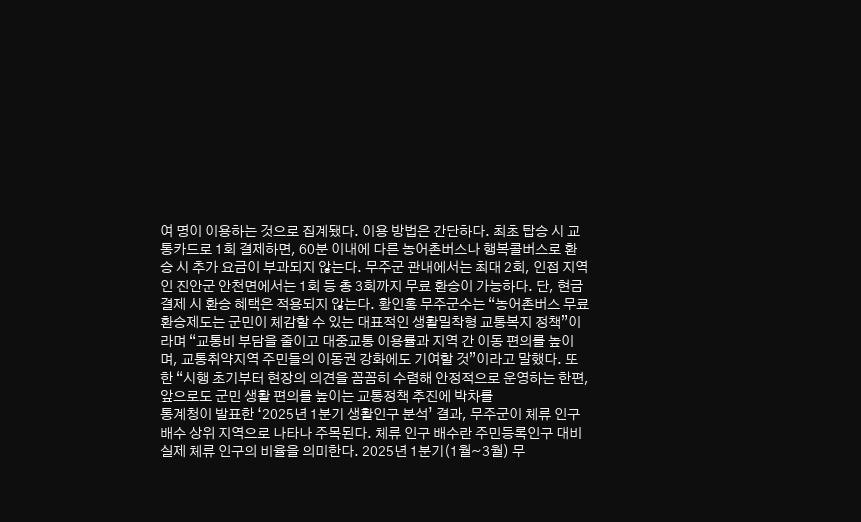여 명이 이용하는 것으로 집계됐다. 이용 방법은 간단하다. 최초 탑승 시 교통카드로 1회 결제하면, 60분 이내에 다른 농어촌버스나 행복콜버스로 환승 시 추가 요금이 부과되지 않는다. 무주군 관내에서는 최대 2회, 인접 지역인 진안군 안천면에서는 1회 등 총 3회까지 무료 환승이 가능하다. 단, 현금 결제 시 환승 혜택은 적용되지 않는다. 황인홍 무주군수는 “농어촌버스 무료 환승제도는 군민이 체감할 수 있는 대표적인 생활밀착형 교통복지 정책”이라며 “교통비 부담을 줄이고 대중교통 이용률과 지역 간 이동 편의를 높이며, 교통취약지역 주민들의 이동권 강화에도 기여할 것”이라고 말했다. 또한 “시행 초기부터 현장의 의견을 꼼꼼히 수렴해 안정적으로 운영하는 한편, 앞으로도 군민 생활 편의를 높이는 교통정책 추진에 박차를
통계청이 발표한 ‘2025년 1분기 생활인구 분석’ 결과, 무주군이 체류 인구 배수 상위 지역으로 나타나 주목된다. 체류 인구 배수란 주민등록인구 대비 실제 체류 인구의 비율을 의미한다. 2025년 1분기(1월~3월) 무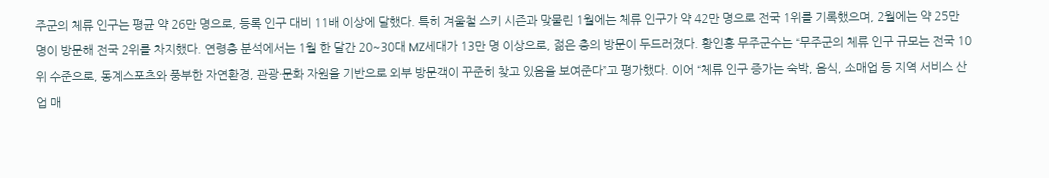주군의 체류 인구는 평균 약 26만 명으로, 등록 인구 대비 11배 이상에 달했다. 특히 겨울철 스키 시즌과 맞물린 1월에는 체류 인구가 약 42만 명으로 전국 1위를 기록했으며, 2월에는 약 25만 명이 방문해 전국 2위를 차지했다. 연령층 분석에서는 1월 한 달간 20~30대 MZ세대가 13만 명 이상으로, 젊은 층의 방문이 두드러졌다. 황인홍 무주군수는 “무주군의 체류 인구 규모는 전국 10위 수준으로, 동계스포츠와 풍부한 자연환경, 관광·문화 자원을 기반으로 외부 방문객이 꾸준히 찾고 있음을 보여준다”고 평가했다. 이어 “체류 인구 증가는 숙박, 음식, 소매업 등 지역 서비스 산업 매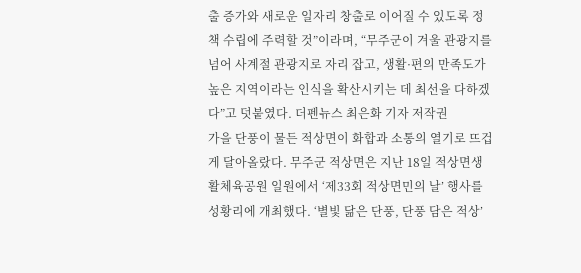출 증가와 새로운 일자리 창출로 이어질 수 있도록 정책 수립에 주력할 것”이라며, “무주군이 겨울 관광지를 넘어 사계절 관광지로 자리 잡고, 생활·편의 만족도가 높은 지역이라는 인식을 확산시키는 데 최선을 다하겠다”고 덧붙였다. 더펜뉴스 최은화 기자 저작권
가을 단풍이 물든 적상면이 화합과 소통의 열기로 뜨겁게 달아올랐다. 무주군 적상면은 지난 18일 적상면생활체육공원 일원에서 ‘제33회 적상면민의 날’ 행사를 성황리에 개최했다. ‘별빛 닮은 단풍, 단풍 담은 적상’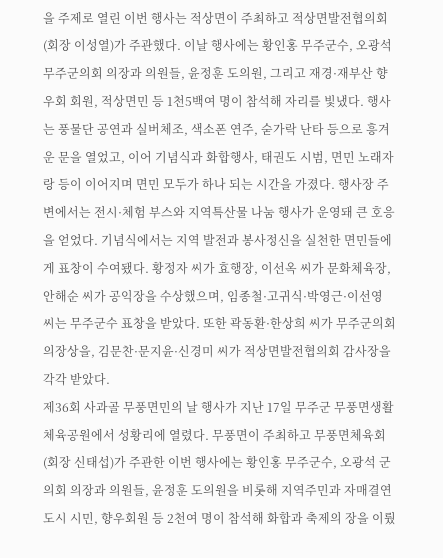을 주제로 열린 이번 행사는 적상면이 주최하고 적상면발전협의회(회장 이성열)가 주관했다. 이날 행사에는 황인홍 무주군수, 오광석 무주군의회 의장과 의원들, 윤정훈 도의원, 그리고 재경·재부산 향우회 회원, 적상면민 등 1천5백여 명이 참석해 자리를 빛냈다. 행사는 풍물단 공연과 실버체조, 색소폰 연주, 숟가락 난타 등으로 흥겨운 문을 열었고, 이어 기념식과 화합행사, 태권도 시범, 면민 노래자랑 등이 이어지며 면민 모두가 하나 되는 시간을 가졌다. 행사장 주변에서는 전시·체험 부스와 지역특산물 나눔 행사가 운영돼 큰 호응을 얻었다. 기념식에서는 지역 발전과 봉사정신을 실천한 면민들에게 표창이 수여됐다. 황정자 씨가 효행장, 이선옥 씨가 문화체육장, 안해순 씨가 공익장을 수상했으며, 임종철·고귀식·박영근·이선영 씨는 무주군수 표창을 받았다. 또한 곽동환·한상희 씨가 무주군의회 의장상을, 김문찬·문지윤·신경미 씨가 적상면발전협의회 감사장을 각각 받았다.
제36회 사과골 무풍면민의 날 행사가 지난 17일 무주군 무풍면생활체육공원에서 성황리에 열렸다. 무풍면이 주최하고 무풍면체육회(회장 신태섭)가 주관한 이번 행사에는 황인홍 무주군수, 오광석 군의회 의장과 의원들, 윤정훈 도의원을 비롯해 지역주민과 자매결연도시 시민, 향우회원 등 2천여 명이 참석해 화합과 축제의 장을 이뤘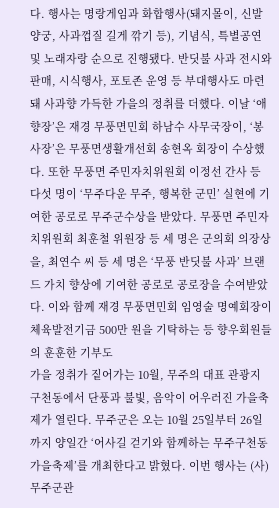다. 행사는 명랑게임과 화합행사(돼지몰이, 신발 양궁, 사과껍질 길게 깎기 등), 기념식, 특별공연 및 노래자랑 순으로 진행됐다. 반딧불 사과 전시와 판매, 시식행사, 포토존 운영 등 부대행사도 마련돼 사과향 가득한 가을의 정취를 더했다. 이날 ‘애향장’은 재경 무풍면민회 하남수 사무국장이, ‘봉사장’은 무풍면생활개선회 송현옥 회장이 수상했다. 또한 무풍면 주민자치위원회 이정선 간사 등 다섯 명이 ‘무주다운 무주, 행복한 군민’ 실현에 기여한 공로로 무주군수상을 받았다. 무풍면 주민자치위원회 최훈철 위원장 등 세 명은 군의회 의장상을, 최연수 씨 등 세 명은 ‘무풍 반딧불 사과’ 브랜드 가치 향상에 기여한 공로로 공로장을 수여받았다. 이와 함께 재경 무풍면민회 임영술 명예회장이 체육발전기금 500만 원을 기탁하는 등 향우회원들의 훈훈한 기부도
가을 정취가 짙어가는 10월, 무주의 대표 관광지 구천동에서 단풍과 불빛, 음악이 어우러진 가을축제가 열린다. 무주군은 오는 10월 25일부터 26일까지 양일간 ‘어사길 걷기와 함께하는 무주구천동 가을축제’를 개최한다고 밝혔다. 이번 행사는 (사)무주군관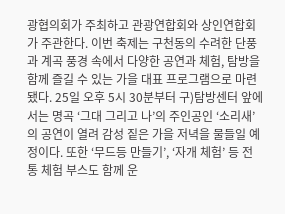광협의회가 주최하고 관광연합회와 상인연합회가 주관한다. 이번 축제는 구천동의 수려한 단풍과 계곡 풍경 속에서 다양한 공연과 체험, 탐방을 함께 즐길 수 있는 가을 대표 프로그램으로 마련됐다. 25일 오후 5시 30분부터 구)탐방센터 앞에서는 명곡 ‘그대 그리고 나’의 주인공인 ‘소리새’의 공연이 열려 감성 짙은 가을 저녁을 물들일 예정이다. 또한 ‘무드등 만들기’, ‘자개 체험’ 등 전통 체험 부스도 함께 운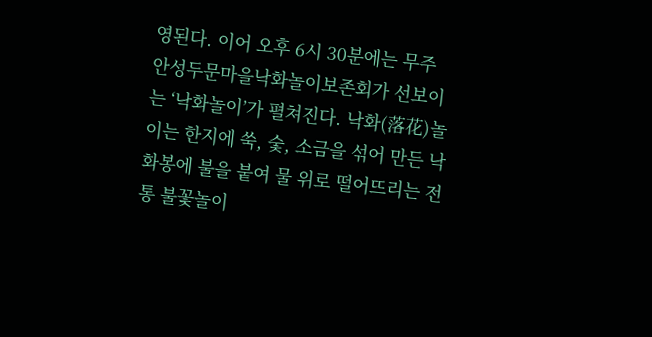영된다. 이어 오후 6시 30분에는 무주 안성두문마을낙화놀이보존회가 선보이는 ‘낙화놀이’가 펼쳐진다. 낙화(落花)놀이는 한지에 쑥, 숯, 소금을 섞어 만든 낙화봉에 불을 붙여 물 위로 떨어뜨리는 전통 불꽃놀이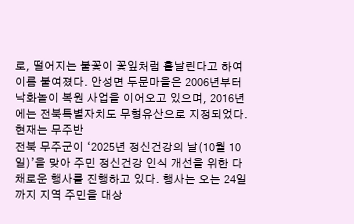로, 떨어지는 불꽃이 꽃잎처럼 흩날린다고 하여 이름 붙여졌다. 안성면 두문마을은 2006년부터 낙화놀이 복원 사업을 이어오고 있으며, 2016년에는 전북특별자치도 무형유산으로 지정되었다. 현재는 무주반
전북 무주군이 ‘2025년 정신건강의 날(10월 10일)’을 맞아 주민 정신건강 인식 개선을 위한 다채로운 행사를 진행하고 있다. 행사는 오는 24일까지 지역 주민을 대상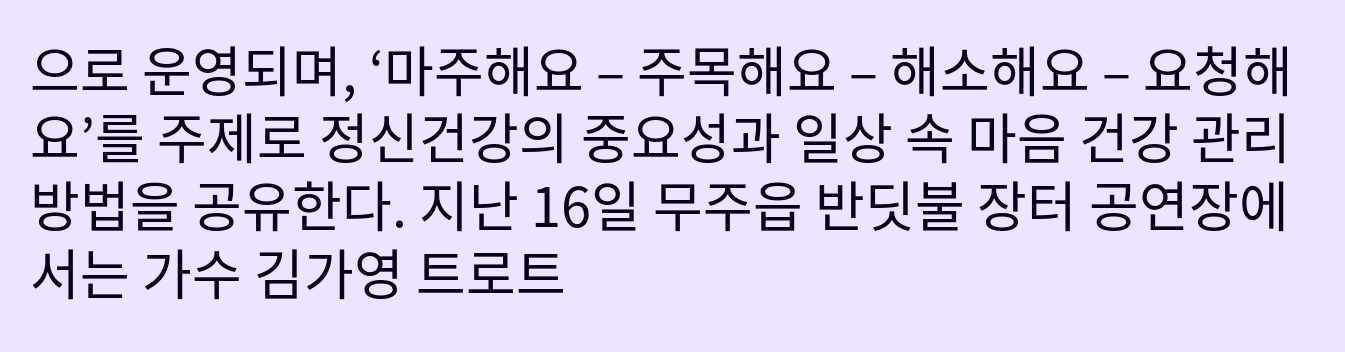으로 운영되며, ‘마주해요 – 주목해요 – 해소해요 – 요청해요’를 주제로 정신건강의 중요성과 일상 속 마음 건강 관리 방법을 공유한다. 지난 16일 무주읍 반딧불 장터 공연장에서는 가수 김가영 트로트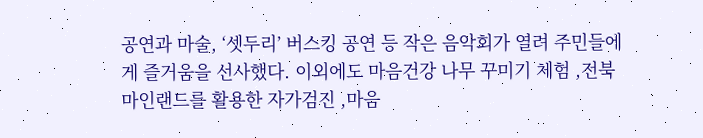공연과 마술, ‘셋두리’ 버스킹 공연 등 작은 음악회가 열려 주민들에게 즐거움을 선사했다. 이외에도 마음건강 나무 꾸미기 체험 ,전북 마인랜드를 활용한 자가검진 ,마음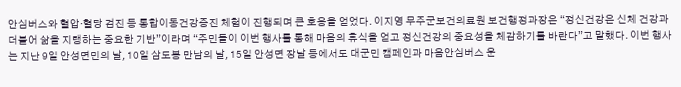안심버스와 혈압·혈당 검진 등 통합이동건강증진 체험이 진행되며 큰 호응을 얻었다. 이지영 무주군보건의료원 보건행정과장은 “정신건강은 신체 건강과 더불어 삶을 지탱하는 중요한 기반”이라며 “주민들이 이번 행사를 통해 마음의 휴식을 얻고 정신건강의 중요성을 체감하기를 바란다”고 말했다. 이번 행사는 지난 9일 안성면민의 날, 10일 삼도봉 만남의 날, 15일 안성면 장날 등에서도 대군민 캠페인과 마음안심버스 운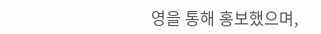영을 통해 홍보했으며,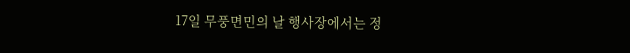17일 무풍면민의 날 행사장에서는 정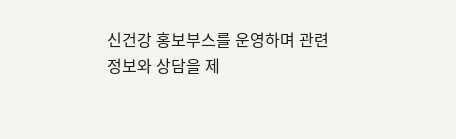신건강 홍보부스를 운영하며 관련 정보와 상담을 제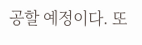공할 예정이다. 또